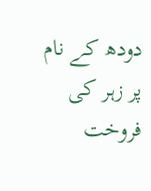دودھ کے نام پر زہر کی فروخت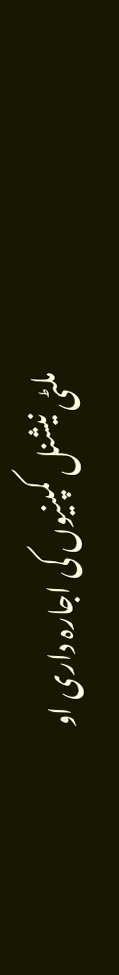ملٹی نیشنل کمپنیوں کی اجارہ داری او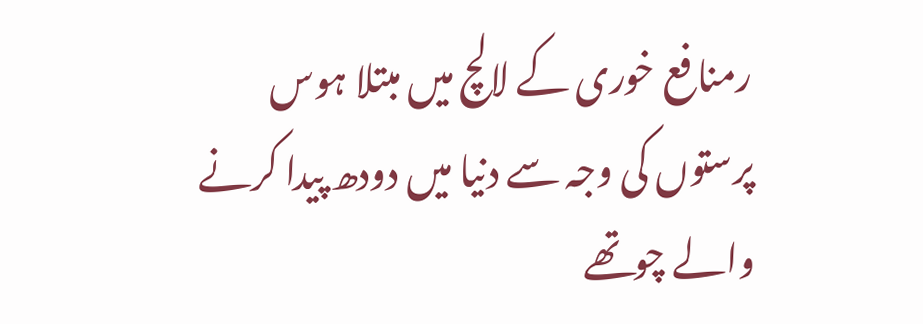رمنافع خوری کے لالچ میں مبتلا ہوس پرستوں کی وجہ سے دنیا میں دودھ پیدا کرنے والے چوتھے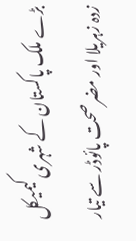بڑے ملک پاکستان کے شہری کیمیکل زدہ زہریلا اور مضرصحت پائوڈر سے تیار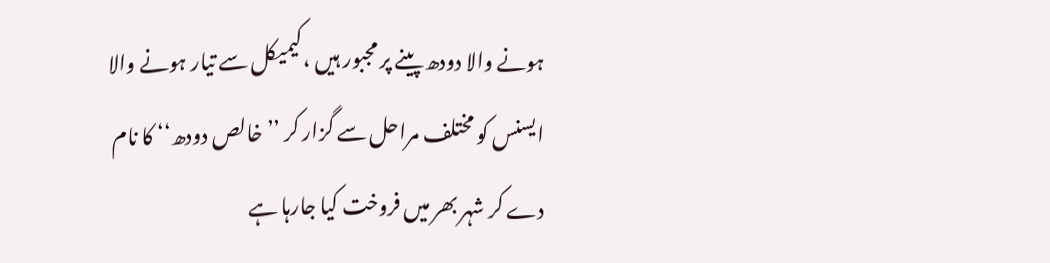ہونے والا دودھ پینے پر مجبور ہیں ،کیمیکل سے تیار ہونے والا ایسنس کو مختلف مراحل سے گزار کر ’’خالص دودھ‘‘ کا نام دے کر شہر بھر میں فروخت کیا جارہا ہے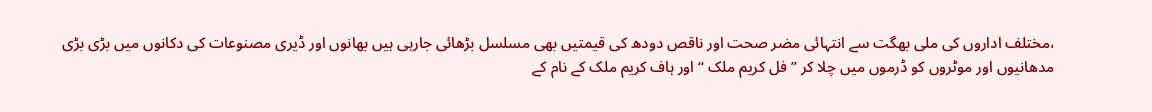،مختلف اداروں کی ملی بھگت سے انتہائی مضر صحت اور ناقص دودھ کی قیمتیں بھی مسلسل بڑھائی جارہی ہیں بھانوں اور ڈیری مصنوعات کی دکانوں میں بڑی بڑی مدھانیوں اور موٹروں کو ڈرموں میں چلا کر ’’فل کریم ملک ‘‘اور ہاف کریم ملک کے نام کے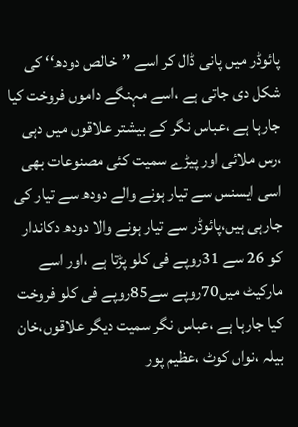پائوڈر میں پانی ڈال کر اسے ’’خالص دودھ‘‘ کی شکل دی جاتی ہے ،اسے مہنگے داموں فروخت کیا جارہا ہے ،عباس نگر کے بیشتر علاقوں میں دہی ،رس ملائی اور پیڑے سمیت کئی مصنوعات بھی اسی ایسنس سے تیار ہونے والے دودھ سے تیار کی جارہی ہیں،پائوڈر سے تیار ہونے والا دودھ دکاندار کو 26 سے 31روپے فی کلو پڑتا ہے ،اور اسے مارکیٹ میں70روپے سے85روپے فی کلو فروخت کیا جارہا ہے ،عباس نگر سمیت دیگر علاقوں،خان بیلہ ،نواں کوٹ ،عظیم پور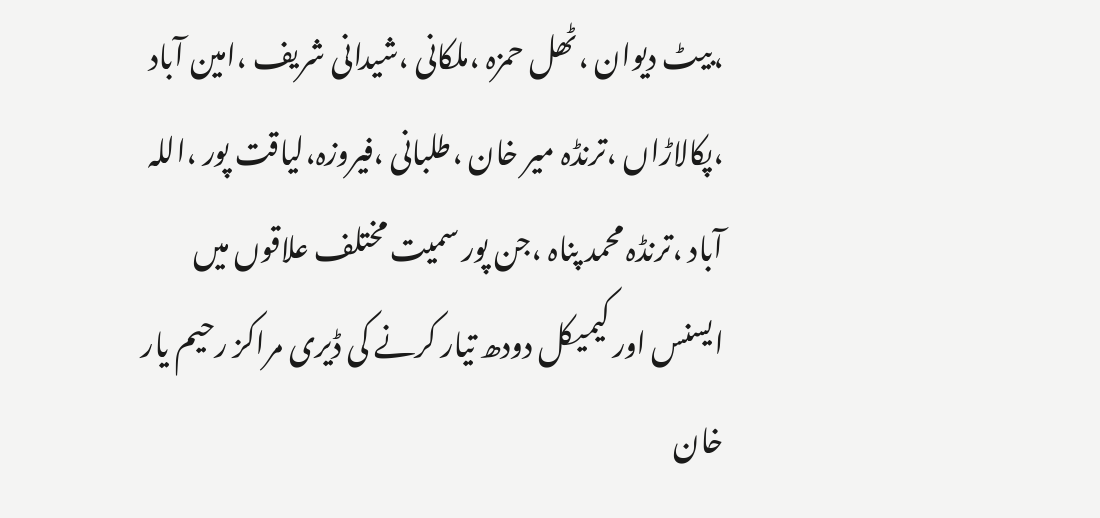،بیٹ دیوان ،ٹھل حمزہ ،ملکانی ،شیدانی شریف ،امین آباد ،پکالاڑاں ،ترنڈہ میر خان ،طلبانی ،فیروزہ،لیاقت پور ،اللہ آباد ،ترنڈہ محمد پناہ ،جن پور سمیت مختلف علاقوں میں ایسنس اور کیمیکل دودھ تیار کرنے کی ڈیری مراکز رحیم یار خان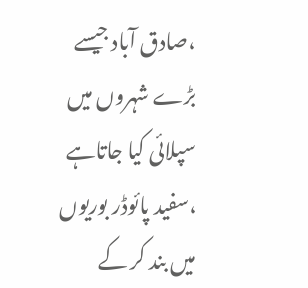،صادق آباد جیسے بڑے شہروں میں سپلائی کیا جاتاہے ،سفید پائوڈر بوریوں میں بند کر کے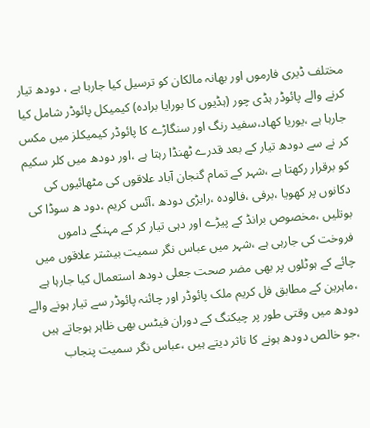مختلف ڈیری فارموں اور بھانہ مالکان کو ترسیل کیا جارہا ہے ، دودھ تیار کرنے والے پائوڈر ہڈی چور (ہڈیوں کا بورایا برادہ) کیمیکل پائوڈر شامل کیا جارہا ہے ،یوریا کھاد،سفید رنگ اور سنگاڑے کا پائوڈر کیمیکلز میں مکس کر نے سے دودھ تیار کے بعد قدرے ٹھنڈا رہتا ہے ،اور دودھ میں کلر سکیم کو برقرار رکھتا ہے ،شہر کے تمام گنجان آباد علاقوں کی مٹھائیوں کی دکانوں پر کھویا ،برفی ،فالودہ ،رابڑی دودھ ،آئس کریم ،دود ھ سوڈا کی بوتلیں ،مخصوص برانڈ کے پیڑے اور دہی تیار کر کے مہنگے داموں فروخت کی جارہی ہے ،شہر میں عباس نگر سمیت بیشتر علاقوں میں چائے کے ہوٹلوں پر بھی مضر صحت جعلی دودھ استعمال کیا جارہا ہے ،ماہرین کے مطابق فل کریم ملک پائوڈر اور چائنہ پائوڈر سے تیار ہونے والے دودھ میں وقتی طور پر چیکنگ کے دوران فیٹس بھی ظاہر ہوجاتے ہیں ،جو خالص دودھ ہونے کا تاثر دیتے ہیں ،عباس نگر سمیت پنجاب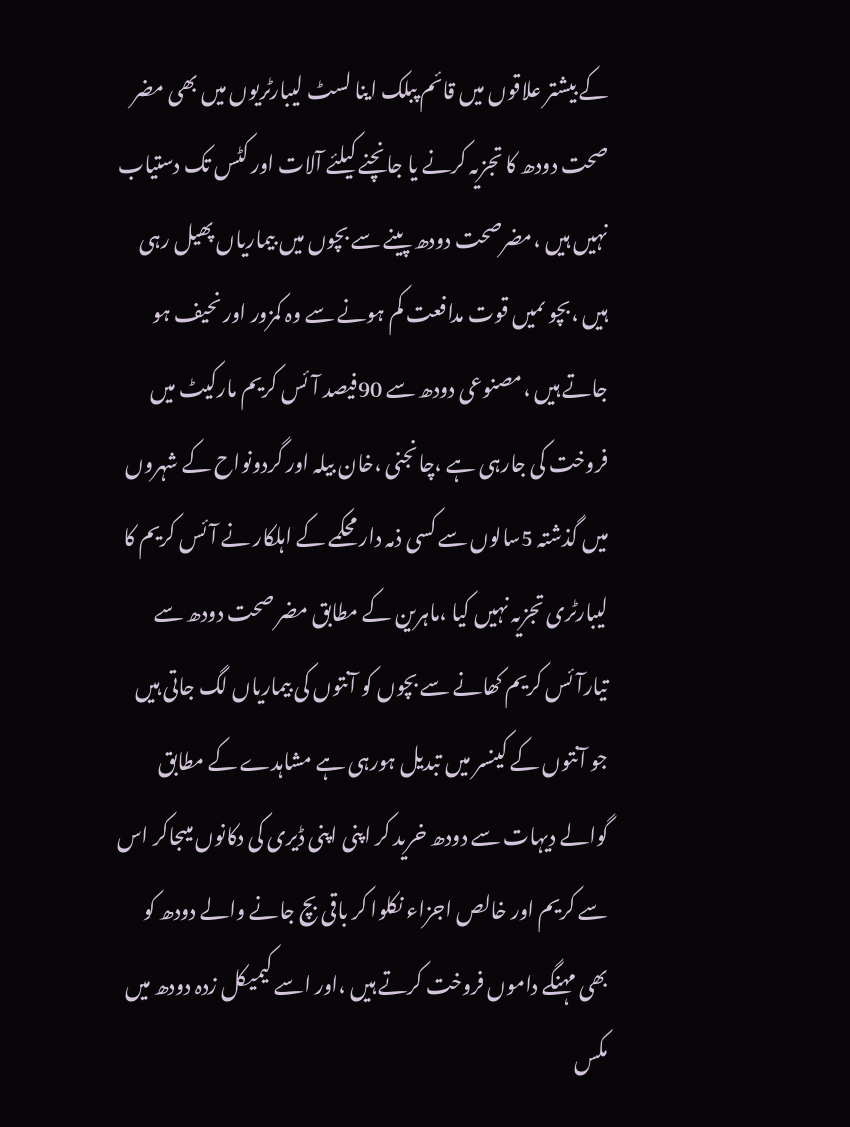کے بیشتر علاقوں میں قائم پبلک اینا لسٹ لیبارٹریوں میں بھی مضر صحت دودھ کا تجزیہ کرنے یا جانچنے کیلئے آلات اور کٹس تک دستیاب نہیں ہیں ،مضرصحت دودھ پینے سے بچوں میں بیماریاں پھیل رہی ہیں ،بچو ںمیں قوت مدافعت کم ہونے سے وہ کمزور اور نحیف ہو جاتے ہیں ،مصنوعی دودھ سے 90فیصد آئس کریم مارکیٹ میں فروخت کی جارہی ہے ،چانجنی ،خان بیلہ اور گردونواح کے شہروں میں گذشتہ 5سالوں سے کسی ذمہ دار محکمے کے اہلکار نے آئس کریم کا لیبارٹری تجزیہ نہیں کیا ،ماہرین کے مطابق مضر صحت دودھ سے تیارآئس کریم کھانے سے بچوں کو آنتوں کی بیماریاں لگ جاتی ہیں جو آنتوں کے کینسر میں تبدیل ہورہی ہے مشاہدے کے مطابق گوالے دیہات سے دودھ خرید کر اپنی اپنی ڈیری کی دکانوں میںجاکر اس سے کریم اور خالص اجزاء نکلوا کر باقی بچ جانے والے دودھ کو بھی مہنگے داموں فروخت کرتے ہیں ،اور اسے کیمیکل زدہ دودھ میں مکس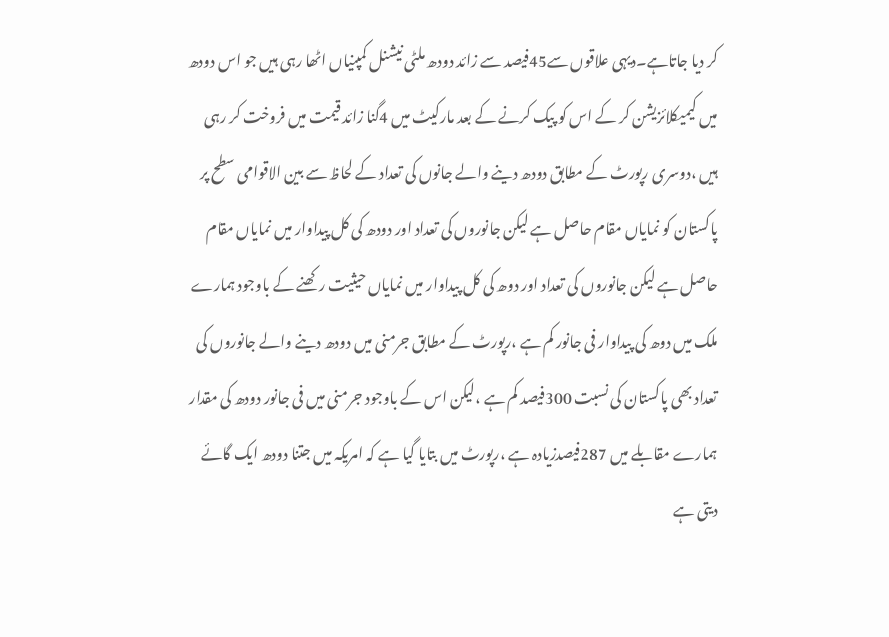کر دیا جاتاہے۔دیہی علاقوں سے45فیصد سے زائد دودھ ملٹی نیشنل کمپنیاں اٹھا رہی ہیں جو اس دودھ میں کیمیکلائزیشن کر کے اس کو پیک کرنے کے بعد مارکیٹ میں 4گنا زائد قیمت میں فروخت کر رہی ہیں ،دوسری رپورٹ کے مطابق دودھ دینے والے جانوں کی تعداد کے لحاظ سے بین الاقوامی سطح پر پاکستان کو نمایاں مقام حاصل ہے لیکن جانوروں کی تعداد اور دودھ کی کل پیداوار میں نمایاں مقام حاصل ہے لیکن جانوروں کی تعداد اور دوھ کی کل پیداوار میں نمایاں حیثیت رکھنے کے باوجود ہمارے ملک میں دوھ کی پیداوار فی جانور کم ہے ،رپورٹ کے مطابق جرمنی میں دودھ دینے والے جانوروں کی تعداد بھی پاکستان کی نسبت 300فیصد کم ہے ،لیکن اس کے باوجود جرمنی میں فی جانور دودھ کی مقدار ہمارے مقابلے میں 287فیصدزیادہ ہے ،رپورٹ میں بتایا گیا ہے کہ امریکہ میں جتنا دودھ ایک گائے دیتی ہے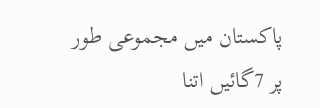پاکستان میں مجموعی طور پر 7گائیں اتنا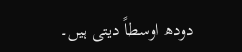دودھ اوسطاً دیتی ہیں۔